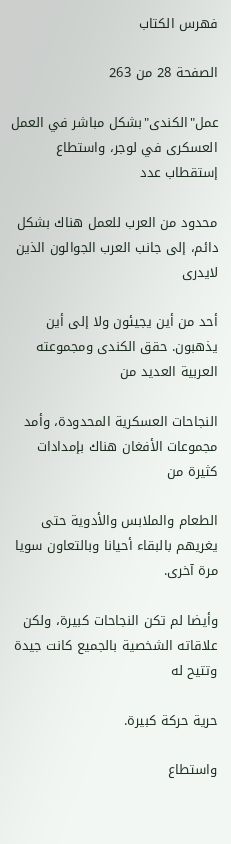فهرس الكتاب

الصفحة 28 من 263

عمل"الكندى"بشكل مباشر في العمل العسكرى في لوجر، واستطاع إستقطاب عدد

محدود من العرب للعمل هناك بشكل دائم، إلى جانب العرب الجوالون الذين لايدرى

أحد من أين يجيئون ولا إلى أين يذهبون. حقق الكندى ومجموعته العربية العديد من

النجاحات العسكرية المحدودة، وأمد مجموعات الأفغان هناك بإمدادات كثيرة من

الطعام والملابس والأدوية حتى يغريهم بالبقاء أحيانا وبالتعاون سويا مرة آخرى.

وأيضا لم تكن النجاحات كبيرة، ولكن علاقاته الشخصية بالجميع كانت جيدة وتتيح له

حرية حركة كبيرة.

واستطاع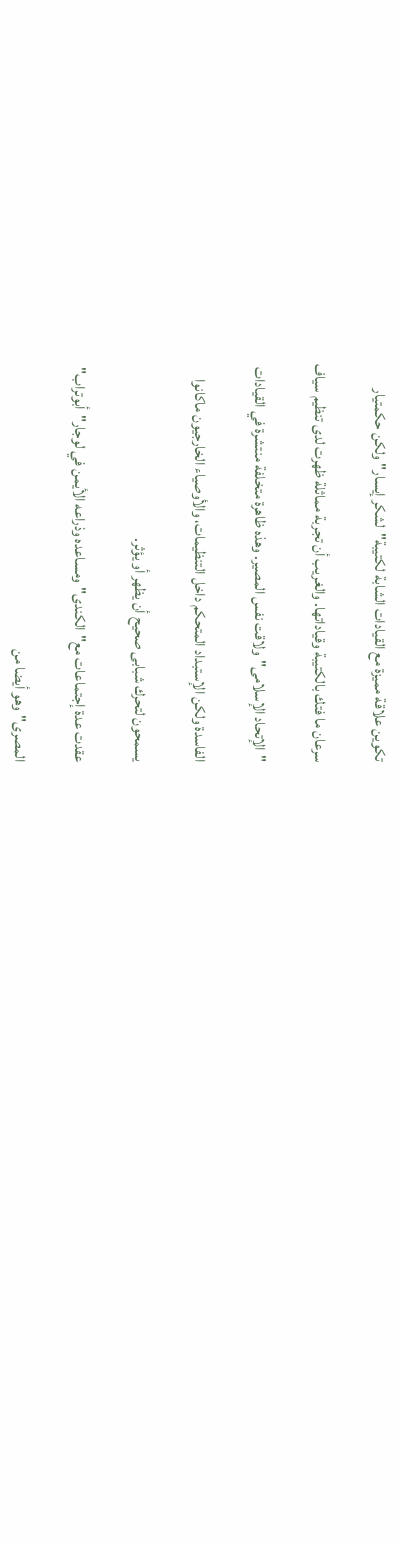تكوين علاقة مميزة مع القيادات الشابة لكتيبة"لشكر إيسار"ولكن حكمتيار

سرعان ما فتك بالكتيبة وقياداتها. والغريب أن تجربة مماثلة ظهرت لدى تنظيم سياف

"الإتحاد الإسلامى"ولاقت نفس المصير. وهذه ظاهرة متخلفة منتشرة في القيادات

الفاسدة ولكن الإستبداد المتحكم داخل التنظيمات، والأوصياء الخارجيون ماكانوا

يسمحون لتحرك شبابى صحيح أن يظهر أو يؤثر.

عقدت عدة إجتماعات مع"الكندى"ومساعده وذراعه الأيمن في لوجار"أبوتراب"

المصرى"وهو أيضا من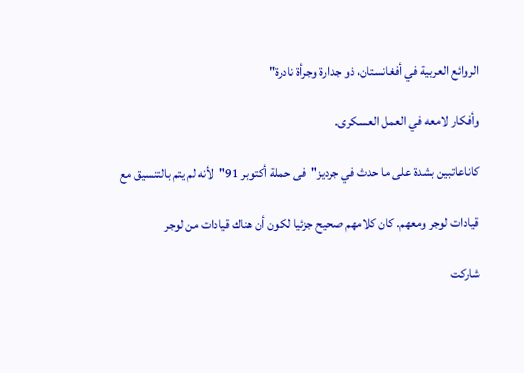الروائع العربية في أفغانستان، ذو جدارة وجرأة نادرة"

وأفكار لامعه في العمل العسكرى.

كاناعاتبين بشدة على ما حدث في جرديز"فى حملة أكتوبر 91"لأنه لم يتم بالتنسيق مع

قيادات لوجر ومعهم. كان كلامهم صحيح جزئيا لكون أن هناك قيادات من لوجر

شاركت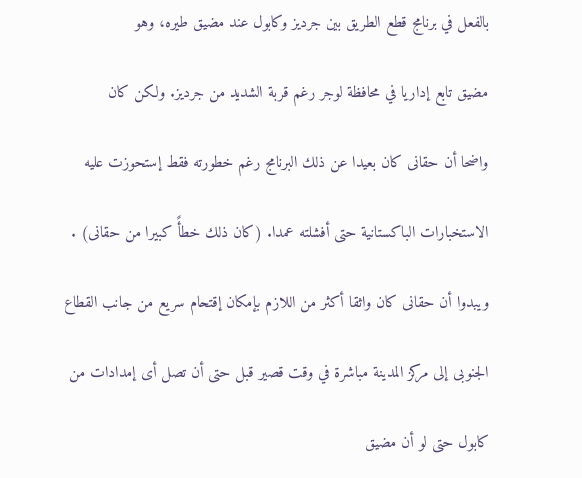بالفعل في برنامج قطع الطريق بين جرديز وكابول عند مضيق طيره، وهو

مضيق تابع إداريا في محافظة لوجر رغم قربة الشديد من جرديز. ولكن كان

واضحا أن حقانى كان بعيدا عن ذلك البرنامج رغم خطورته فقط إستحوزت عليه

الاستخبارات الباكستانية حتى أفشلته عمدا. (كان ذلك خطأً كبيرا من حقانى) .

ويبدوا أن حقانى كان واثقا أكثر من اللازم بإمكان إقتحام سريع من جانب القطاع

الجنوبى إلى مركز المدينة مباشرة في وقت قصير قبل حتى أن تصل أى إمدادات من

كابول حتى لو أن مضيق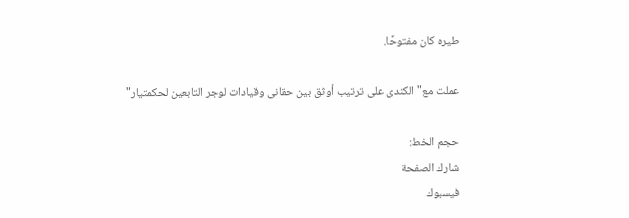طيره كان مفتوحًا.

عملت مع"الكندى على ترتيب أوثق بين حقانى وقيادات لوجر التابعين لحكمتيار"

حجم الخط:
شارك الصفحة
فيسبوك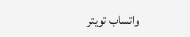واتساب تويتر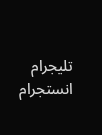تليجرام انستجرام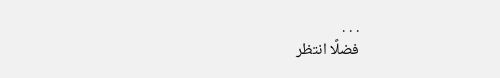. . .
فضلًا انتظر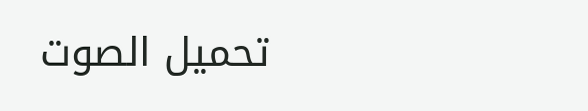تحميل الصوت